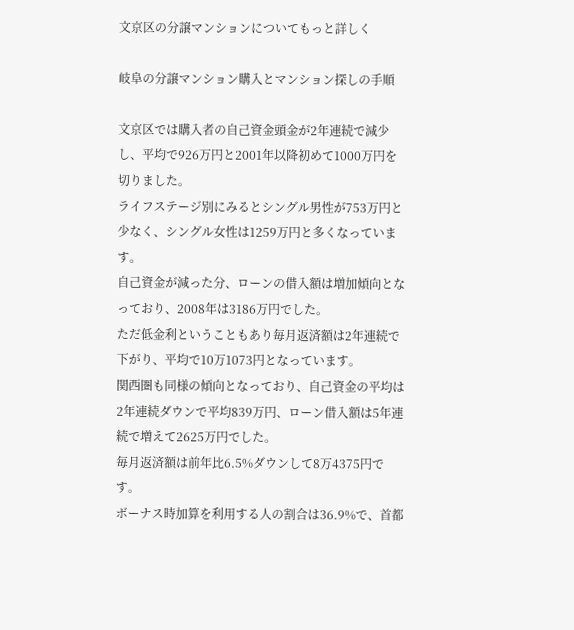文京区の分譲マンションについてもっと詳しく

岐阜の分譲マンション購入とマンション探しの手順

文京区では購入者の自己資金頭金が2年連続で減少し、平均で926万円と2001年以降初めて1000万円を切りました。
ライフステージ別にみるとシングル男性が753万円と少なく、シングル女性は1259万円と多くなっています。
自己資金が減った分、ローンの借入額は増加傾向となっており、2008年は3186万円でした。
ただ低金利ということもあり毎月返済額は2年連続で下がり、平均で10万1073円となっています。
関西圏も同様の傾向となっており、自己資金の平均は2年連続ダウンで平均839万円、ローン借入額は5年連続で増えて2625万円でした。
毎月返済額は前年比6.5%ダウンして8万4375円です。
ボーナス時加算を利用する人の割合は36.9%で、首都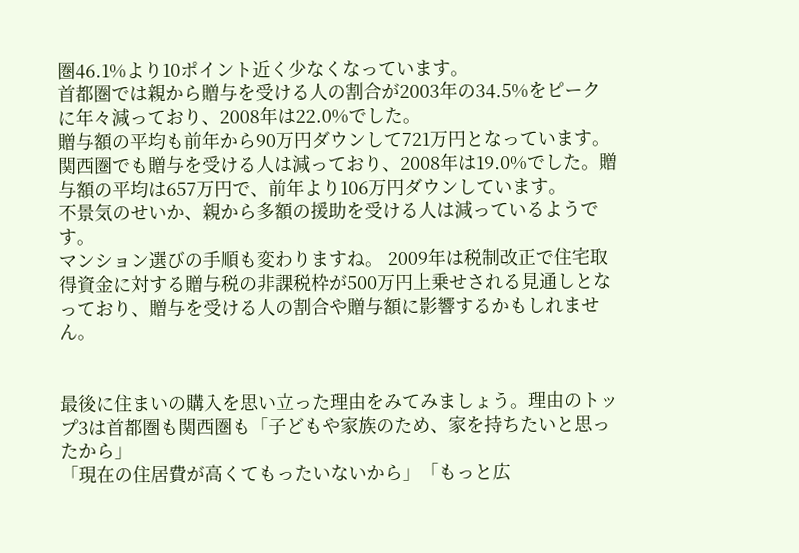圏46.1%より10ポイント近く少なくなっています。
首都圏では親から贈与を受ける人の割合が2003年の34.5%をピークに年々減っており、2008年は22.0%でした。
贈与額の平均も前年から90万円ダウンして721万円となっています。
関西圏でも贈与を受ける人は減っており、2008年は19.0%でした。贈与額の平均は657万円で、前年より106万円ダウンしています。
不景気のせいか、親から多額の援助を受ける人は減っているようです。
マンション選びの手順も変わりますね。 2009年は税制改正で住宅取得資金に対する贈与税の非課税枠が500万円上乗せされる見通しとなっており、贈与を受ける人の割合や贈与額に影響するかもしれません。


最後に住まいの購入を思い立った理由をみてみましょう。理由のトップ3は首都圏も関西圏も「子どもや家族のため、家を持ちたいと思ったから」
「現在の住居費が高くてもったいないから」「もっと広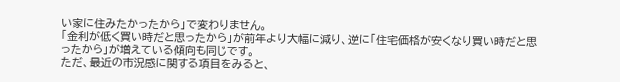い家に住みたかったから」で変わりません。
「金利が低く買い時だと思ったから」が前年より大幅に減り、逆に「住宅価格が安くなり買い時だと思ったから」が増えている傾向も同じです。
ただ、最近の市況感に関する項目をみると、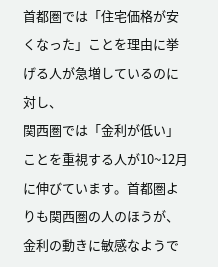首都圏では「住宅価格が安くなった」ことを理由に挙げる人が急増しているのに対し、
関西圏では「金利が低い」ことを重視する人が10~12月に伸びています。首都圏よりも関西圏の人のほうが、金利の動きに敏感なようで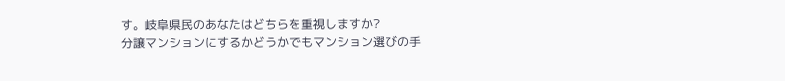す。岐阜県民のあなたはどちらを重視しますか?
分譲マンションにするかどうかでもマンション選びの手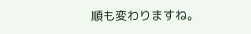順も変わりますね。